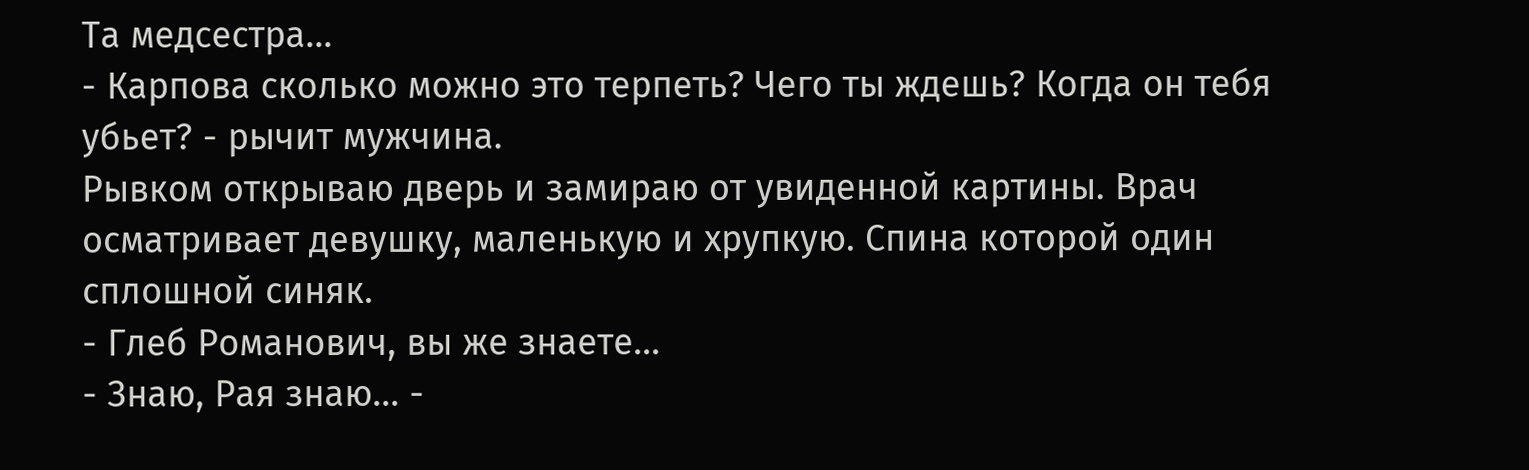Та медсестра...
- Карпова сколько можно это терпеть? Чего ты ждешь? Когда он тебя убьет? - рычит мужчина.
Рывком открываю дверь и замираю от увиденной картины. Врач осматривает девушку, маленькую и хрупкую. Спина которой один сплошной синяк.
- Глеб Романович, вы же знаете...
- Знаю, Рая знаю... -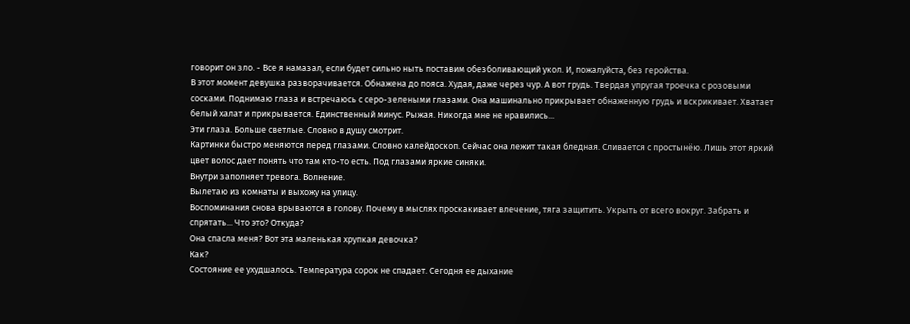говорит он зло. - Все я намазал, если будет сильно ныть поставим обезболивающий укол. И, пожалуйста, без геройства.
В этот момент девушка разворачивается. Обнажена до пояса. Худая, даже через чур. А вот грудь. Твердая упругая троечка с розовыми сосками. Поднимаю глаза и встречаюсь с серо-зелеными глазами. Она машинально прикрывает обнаженную грудь и вскрикивает. Хватает белый халат и прикрывается. Единственный минус. Рыжая. Никогда мне не нравились...
Эти глаза. Больше светлые. Словно в душу смотрит.
Картинки быстро меняются перед глазами. Словно калейдоскоп. Сейчас она лежит такая бледная. Сливается с простынёю. Лишь этот яркий цвет волос дает понять что там кто-то есть. Под глазами яркие синяки.
Внутри заполняет тревога. Волнение.
Вылетаю из комнаты и выхожу на улицу.
Воспоминания снова врываются в голову. Почему в мыслях проскакивает влечение, тяга защитить. Укрыть от всего вокруг. Забрать и спрятать... Что это? Откуда?
Она спасла меня? Вот эта маленькая хрупкая девочка?
Как?
Состояние ее ухудшалось. Температура сорок не спадает. Сегодня ее дыхание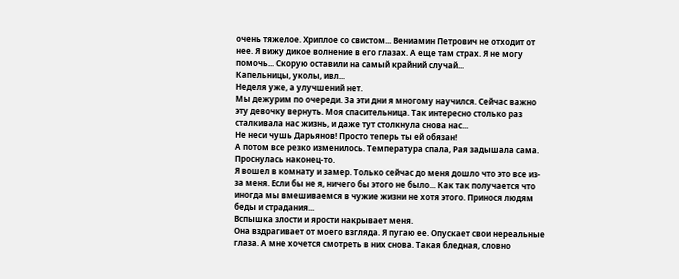очень тяжелое. Хриплое со свистом... Вениамин Петрович не отходит от нее. Я вижу дикое волнение в его глазах. А еще там страх. Я не могу помочь... Скорую оставили на самый крайний случай...
Капельницы, уколы, ивл...
Неделя уже, а улучшений нет.
Мы дежурим по очереди. За эти дни я многому научился. Сейчас важно эту девочку вернуть. Моя спасительница. Так интересно столько раз сталкивала нас жизнь, и даже тут столкнула снова нас...
Не неси чушь Дарьянов! Просто теперь ты ей обязан!
А потом все резко изменилось. Температура спала, Рая задышала сама. Проснулась наконец-то.
Я вошел в комнату и замер. Только сейчас до меня дошло что это все из-за меня. Если бы не я, ничего бы этого не было... Как так получается что иногда мы вмешиваемся в чужие жизни не хотя этого. Принося людям беды и страдания...
Вспышка злости и ярости накрывает меня.
Она вздрагивает от моего взгляда. Я пугаю ее. Опускает свои нереальные глаза. А мне хочется смотреть в них снова. Такая бледная, словно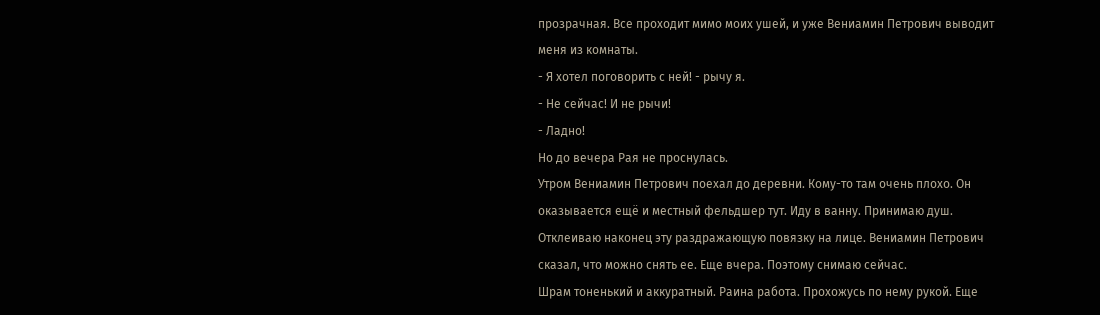прозрачная. Все проходит мимо моих ушей, и уже Вениамин Петрович выводит меня из комнаты.
- Я хотел поговорить с ней! - рычу я.
- Не сейчас! И не рычи!
- Ладно!
Но до вечера Рая не проснулась.
Утром Вениамин Петрович поехал до деревни. Кому-то там очень плохо. Он оказывается ещё и местный фельдшер тут. Иду в ванну. Принимаю душ. Отклеиваю наконец эту раздражающую повязку на лице. Вениамин Петрович сказал, что можно снять ее. Еще вчера. Поэтому снимаю сейчас.
Шрам тоненький и аккуратный. Раина работа. Прохожусь по нему рукой. Еще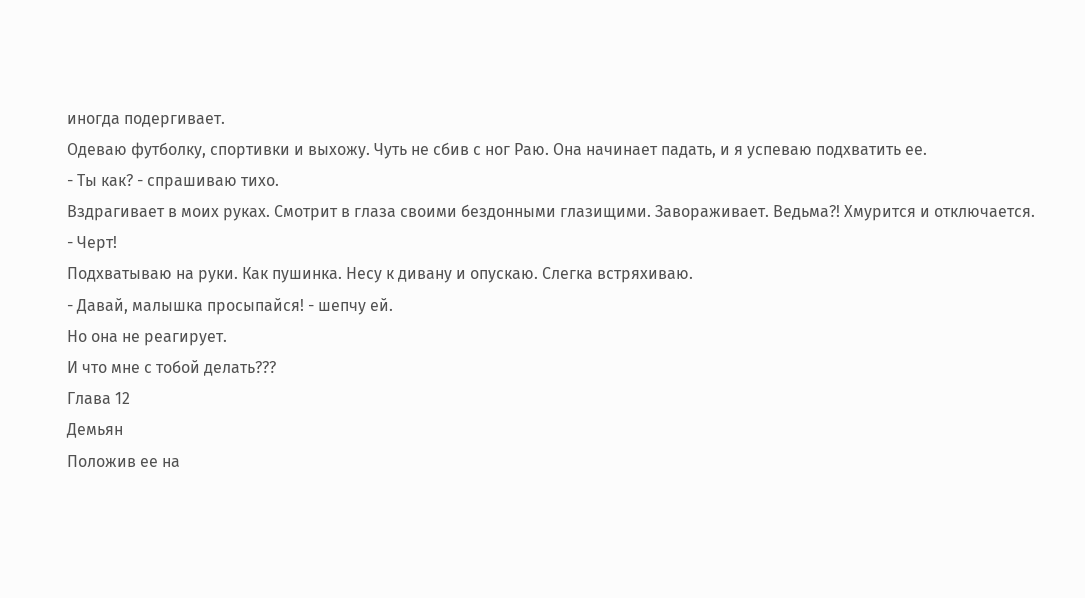иногда подергивает.
Одеваю футболку, спортивки и выхожу. Чуть не сбив с ног Раю. Она начинает падать, и я успеваю подхватить ее.
- Ты как? - спрашиваю тихо.
Вздрагивает в моих руках. Смотрит в глаза своими бездонными глазищими. Завораживает. Ведьма?! Хмурится и отключается.
- Черт!
Подхватываю на руки. Как пушинка. Несу к дивану и опускаю. Слегка встряхиваю.
- Давай, малышка просыпайся! - шепчу ей.
Но она не реагирует.
И что мне с тобой делать???
Глава 12
Демьян
Положив ее на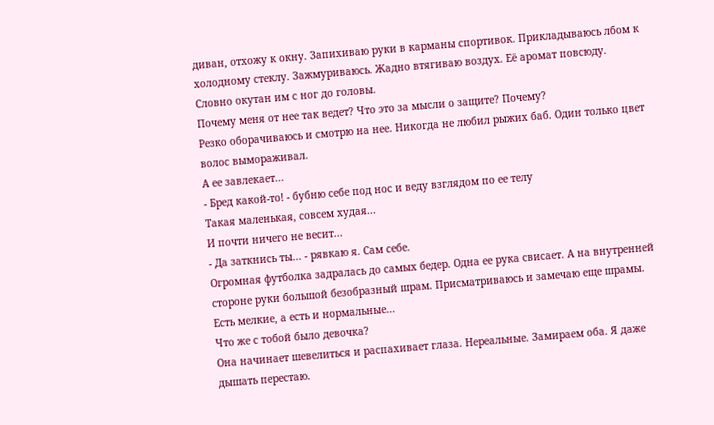диван, отхожу к окну. Запихиваю руки в карманы спортивок. Прикладываюсь лбом к холодному стеклу. Зажмуриваюсь. Жадно втягиваю воздух. Её аромат повсюду. Словно окутан им с ног до головы.
Почему меня от нее так ведет? Что это за мысли о защите? Почему?
Резко оборачиваюсь и смотрю на нее. Никогда не любил рыжих баб. Один только цвет волос вымораживал.
А ее завлекает...
- Бред какой-то! - бубню себе под нос и веду взглядом по ее телу
Такая маленькая, совсем худая...
И почти ничего не весит...
- Да заткнись ты... - рявкаю я. Сам себе.
Огромная футболка задралась до самых бедер. Одна ее рука свисает. А на внутренней стороне руки большой безобразный шрам. Присматриваюсь и замечаю еще шрамы. Есть мелкие, а есть и нормальные...
Что же с тобой было девочка?
Она начинает шевелиться и распахивает глаза. Нереальные. Замираем оба. Я даже дышать перестаю.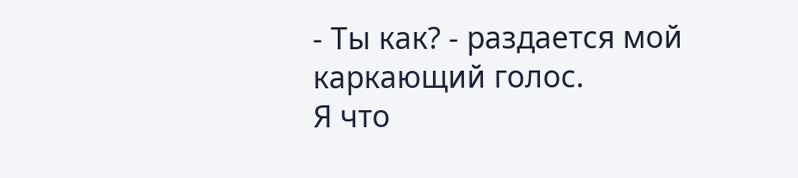- Ты как? - раздается мой каркающий голос.
Я что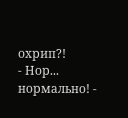охрип?!
- Нор... нормально! -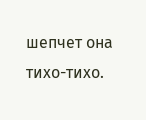шепчет она тихо-тихо.